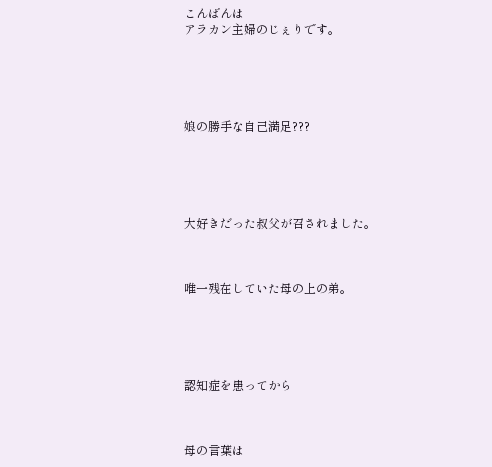こんばんは
アラカン主婦のじぇりです。





娘の勝手な自己満足???





大好きだった叔父が召されました。



唯一残在していた母の上の弟。





認知症を患ってから



母の言葉は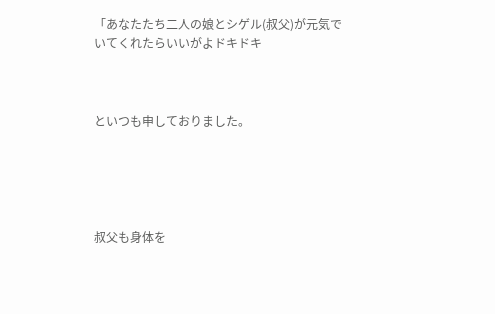「あなたたち二人の娘とシゲル(叔父)が元気でいてくれたらいいがよドキドキ



といつも申しておりました。





叔父も身体を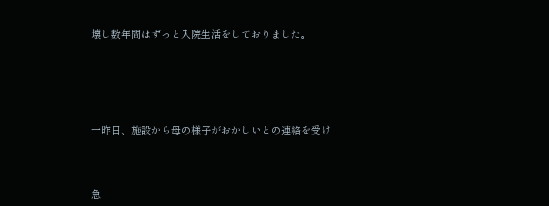壊し数年間はずっと入院生活をしておりました。





一昨日、施設から母の様子がおかしいとの連絡を受け



急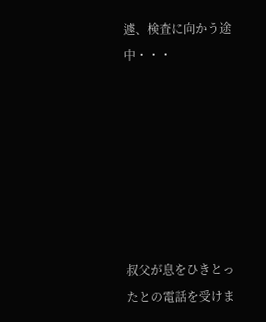遽、検査に向かう途中・・・







叔父が息をひきとったとの電話を受けま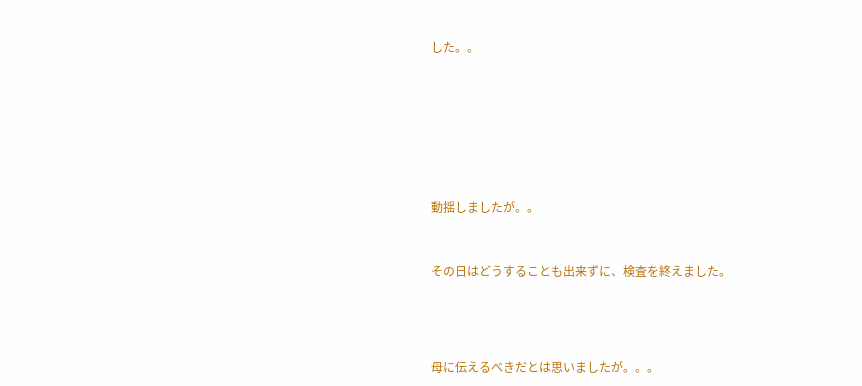した。。









動揺しましたが。。



その日はどうすることも出来ずに、検査を終えました。





母に伝えるべきだとは思いましたが。。。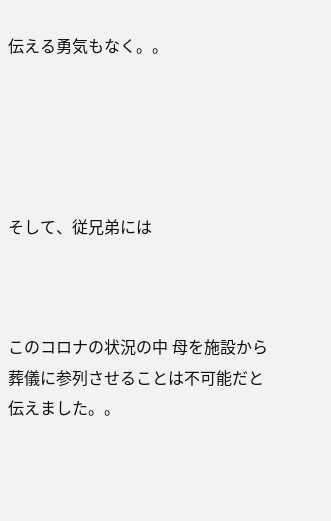伝える勇気もなく。。





そして、従兄弟には



このコロナの状況の中 母を施設から葬儀に参列させることは不可能だと伝えました。。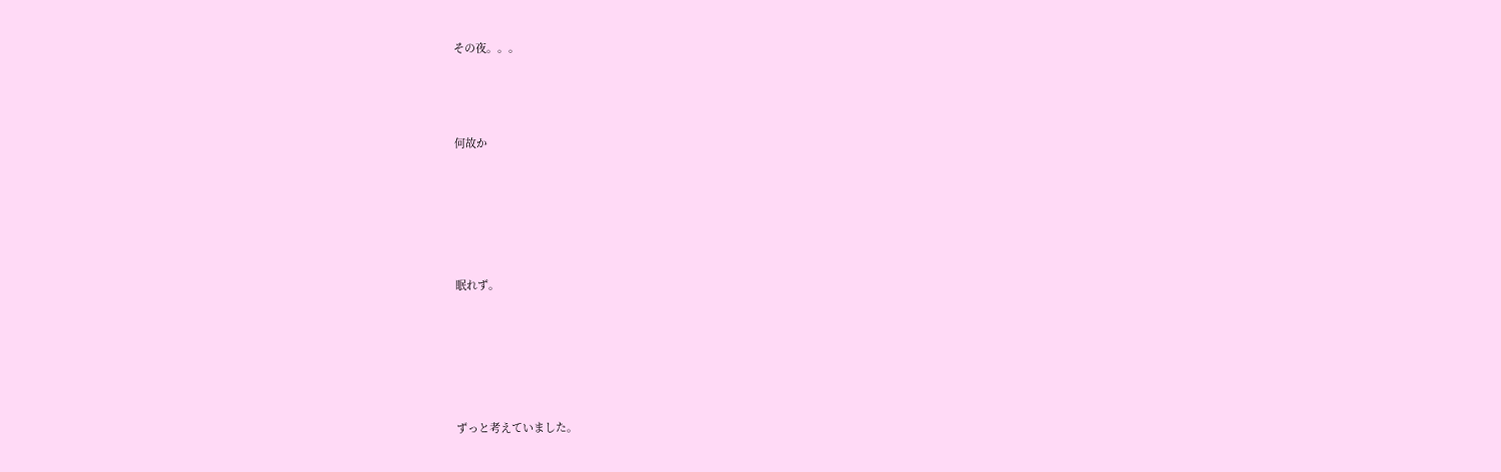その夜。。。



何故か





眠れず。





ずっと考えていました。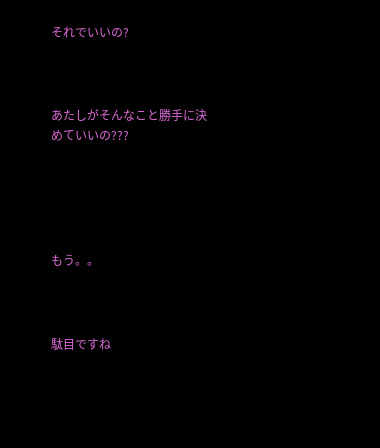それでいいの?



あたしがそんなこと勝手に決めていいの???





もう。。



駄目ですね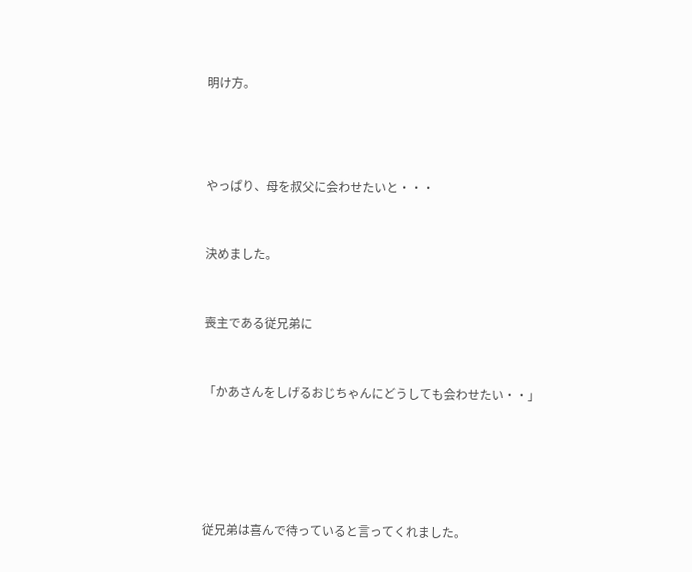明け方。





やっぱり、母を叔父に会わせたいと・・・



決めました。



喪主である従兄弟に



「かあさんをしげるおじちゃんにどうしても会わせたい・・」







従兄弟は喜んで待っていると言ってくれました。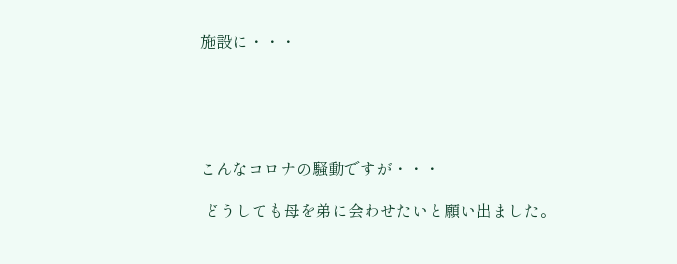施設に・・・





こんなコロナの騒動ですが・・・

 どうしても母を弟に会わせたいと願い出ました。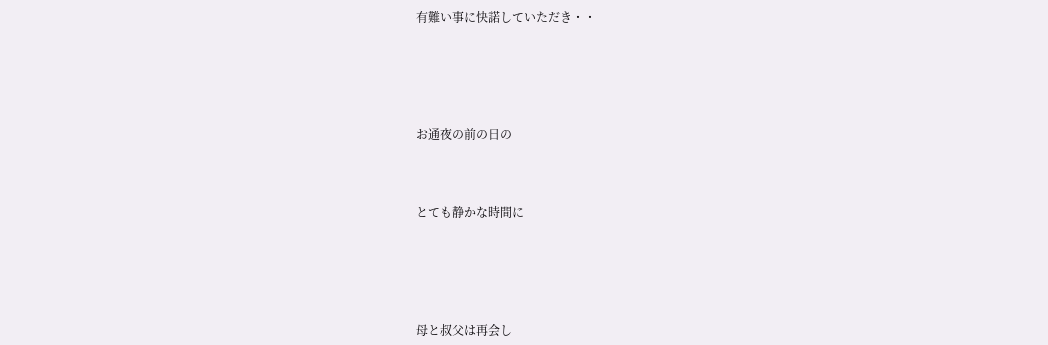有難い事に快諾していただき・・





お通夜の前の日の



とても静かな時間に





母と叔父は再会し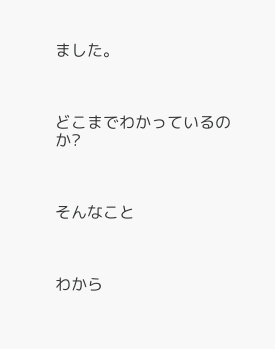ました。



どこまでわかっているのか?



そんなこと



わから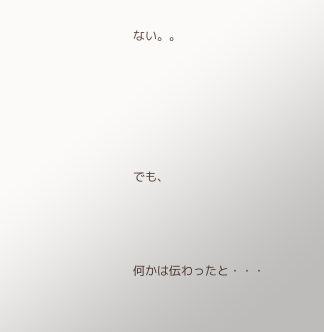ない。。





でも、



何かは伝わったと・・・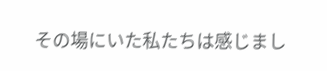その場にいた私たちは感じまし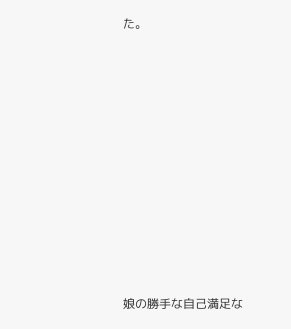た。











娘の勝手な自己満足な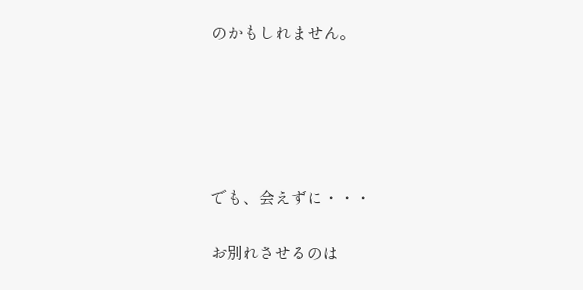のかもしれません。





でも、会えずに・・・

お別れさせるのは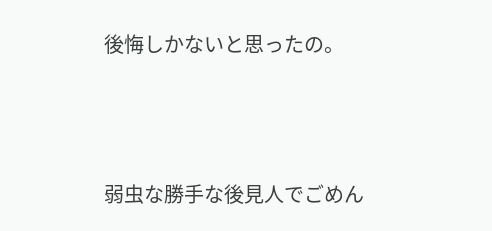後悔しかないと思ったの。





弱虫な勝手な後見人でごめん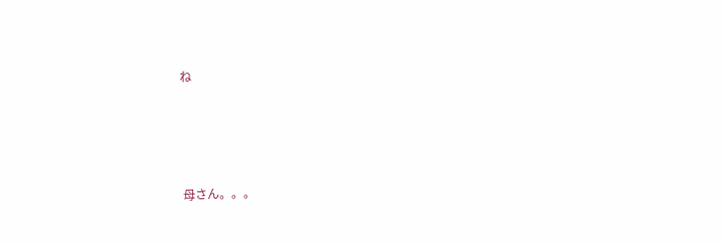ね





母さん。。。